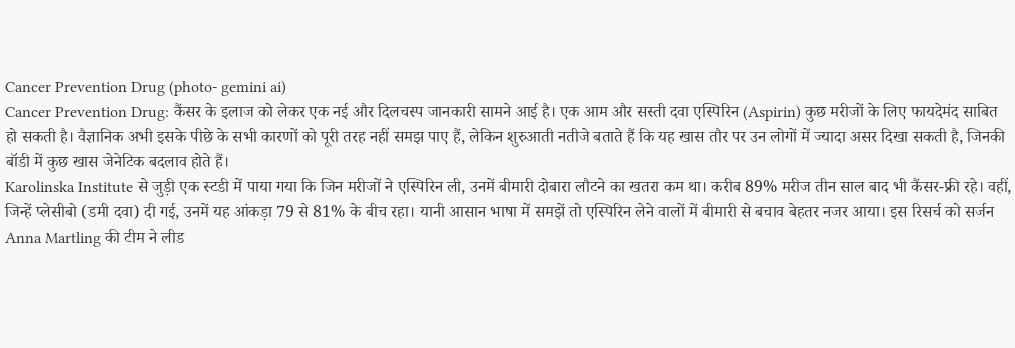Cancer Prevention Drug (photo- gemini ai)
Cancer Prevention Drug: कैंसर के इलाज को लेकर एक नई और दिलचस्प जानकारी सामने आई है। एक आम और सस्ती दवा एस्पिरिन (Aspirin) कुछ मरीजों के लिए फायदेमंद साबित हो सकती है। वैज्ञानिक अभी इसके पीछे के सभी कारणों को पूरी तरह नहीं समझ पाए हैं, लेकिन शुरुआती नतीजे बताते हैं कि यह खास तौर पर उन लोगों में ज्यादा असर दिखा सकती है, जिनकी बॉडी में कुछ खास जेनेटिक बदलाव होते हैं।
Karolinska Institute से जुड़ी एक स्टडी में पाया गया कि जिन मरीजों ने एस्पिरिन ली, उनमें बीमारी दोबारा लौटने का खतरा कम था। करीब 89% मरीज तीन साल बाद भी कैंसर-फ्री रहे। वहीं, जिन्हें प्लेसीबो (डमी दवा) दी गई, उनमें यह आंकड़ा 79 से 81% के बीच रहा। यानी आसान भाषा में समझें तो एस्पिरिन लेने वालों में बीमारी से बचाव बेहतर नजर आया। इस रिसर्च को सर्जन Anna Martling की टीम ने लीड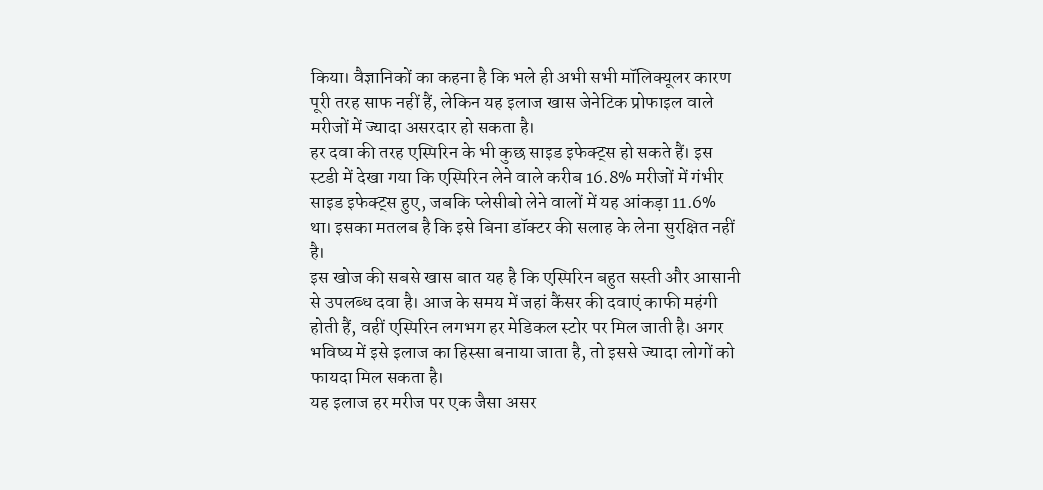किया। वैज्ञानिकों का कहना है कि भले ही अभी सभी मॉलिक्यूलर कारण पूरी तरह साफ नहीं हैं, लेकिन यह इलाज खास जेनेटिक प्रोफाइल वाले मरीजों में ज्यादा असरदार हो सकता है।
हर दवा की तरह एस्पिरिन के भी कुछ साइड इफेक्ट्स हो सकते हैं। इस स्टडी में देखा गया कि एस्पिरिन लेने वाले करीब 16.8% मरीजों में गंभीर साइड इफेक्ट्स हुए, जबकि प्लेसीबो लेने वालों में यह आंकड़ा 11.6% था। इसका मतलब है कि इसे बिना डॉक्टर की सलाह के लेना सुरक्षित नहीं है।
इस खोज की सबसे खास बात यह है कि एस्पिरिन बहुत सस्ती और आसानी से उपलब्ध दवा है। आज के समय में जहां कैंसर की दवाएं काफी महंगी होती हैं, वहीं एस्पिरिन लगभग हर मेडिकल स्टोर पर मिल जाती है। अगर भविष्य में इसे इलाज का हिस्सा बनाया जाता है, तो इससे ज्यादा लोगों को फायदा मिल सकता है।
यह इलाज हर मरीज पर एक जैसा असर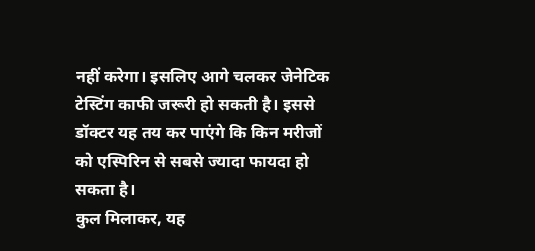नहीं करेगा। इसलिए आगे चलकर जेनेटिक टेस्टिंग काफी जरूरी हो सकती है। इससे डॉक्टर यह तय कर पाएंगे कि किन मरीजों को एस्पिरिन से सबसे ज्यादा फायदा हो सकता है।
कुल मिलाकर, यह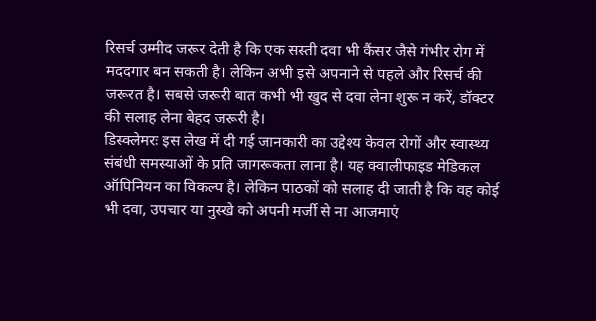रिसर्च उम्मीद जरूर देती है कि एक सस्ती दवा भी कैंसर जैसे गंभीर रोग में मददगार बन सकती है। लेकिन अभी इसे अपनाने से पहले और रिसर्च की जरूरत है। सबसे जरूरी बात कभी भी खुद से दवा लेना शुरू न करें, डॉक्टर की सलाह लेना बेहद जरूरी है।
डिस्क्लेमरः इस लेख में दी गई जानकारी का उद्देश्य केवल रोगों और स्वास्थ्य संबंधी समस्याओं के प्रति जागरूकता लाना है। यह क्वालीफाइड मेडिकल ऑपिनियन का विकल्प है। लेकिन पाठकों को सलाह दी जाती है कि वह कोई भी दवा, उपचार या नुस्खे को अपनी मर्जी से ना आजमाएं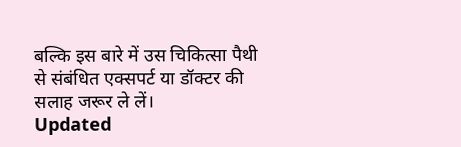बल्कि इस बारे में उस चिकित्सा पैथी से संबंधित एक्सपर्ट या डॉक्टर की सलाह जरूर ले लें।
Updated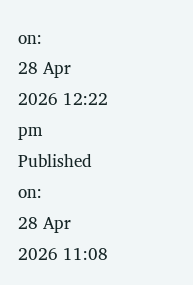on:
28 Apr 2026 12:22 pm
Published on:
28 Apr 2026 11:08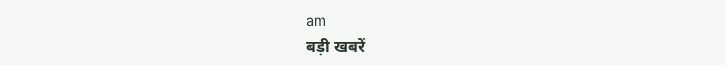am
बड़ी खबरें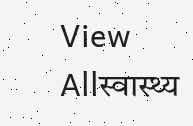View Allस्वास्थ्य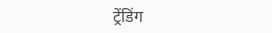ट्रेंडिंग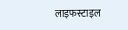लाइफस्टाइल